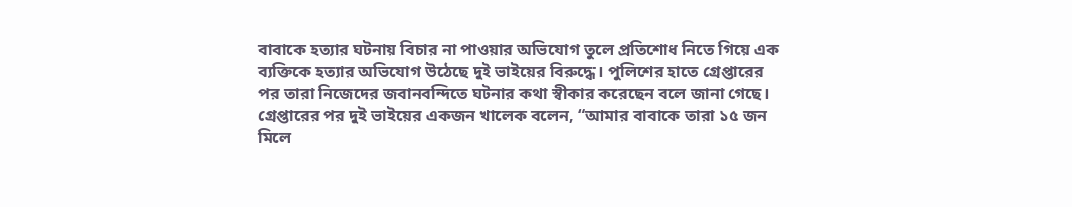বাবাকে হত্যার ঘটনায় বিচার না পাওয়ার অভিযোগ তুলে প্রতিশোধ নিতে গিয়ে এক ব্যক্তিকে হত্যার অভিযোগ উঠেছে দুই ভাইয়ের বিরুদ্ধে। পুলিশের হাতে গ্রেপ্তারের পর তারা নিজেদের জবানবন্দিতে ঘটনার কথা স্বীকার করেছেন বলে জানা গেছে।
গ্রেপ্তারের পর দুই ভাইয়ের একজন খালেক বলেন, “আমার বাবাকে তারা ১৫ জন মিলে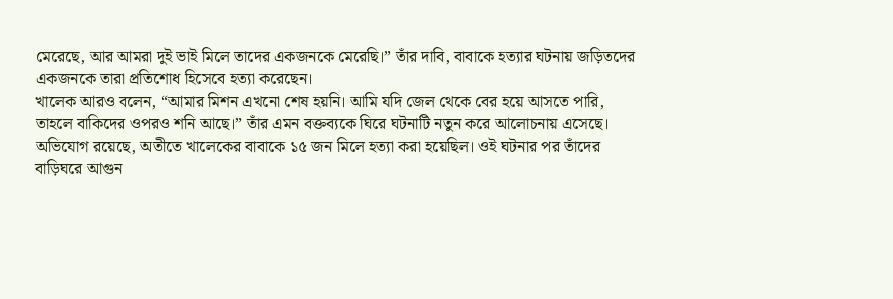মেরেছে, আর আমরা দুই ভাই মিলে তাদের একজনকে মেরেছি।” তাঁর দাবি, বাবাকে হত্যার ঘটনায় জড়িতদের একজনকে তারা প্রতিশোধ হিসেবে হত্যা করেছেন।
খালেক আরও বলেন, “আমার মিশন এখনো শেষ হয়নি। আমি যদি জেল থেকে বের হয়ে আসতে পারি, তাহলে বাকিদের ওপরও শনি আছে।” তাঁর এমন বক্তব্যকে ঘিরে ঘটনাটি নতুন করে আলোচনায় এসেছে।
অভিযোগ রয়েছে, অতীতে খালেকের বাবাকে ১৫ জন মিলে হত্যা করা হয়েছিল। ওই ঘটনার পর তাঁদের বাড়িঘরে আগুন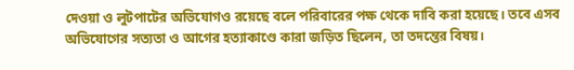দেওয়া ও লুটপাটের অভিযোগও রয়েছে বলে পরিবারের পক্ষ থেকে দাবি করা হয়েছে। তবে এসব অভিযোগের সত্যতা ও আগের হত্যাকাণ্ডে কারা জড়িত ছিলেন, তা তদন্তের বিষয়।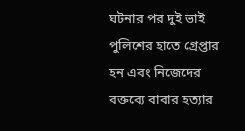ঘটনার পর দুই ভাই পুলিশের হাতে গ্রেপ্তার হন এবং নিজেদের বক্তব্যে বাবার হত্যার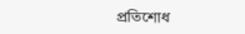প্রতিশোধ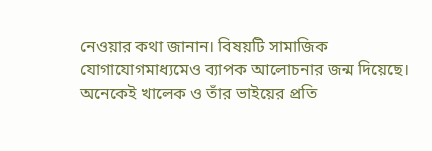নেওয়ার কথা জানান। বিষয়টি সামাজিক যোগাযোগমাধ্যমেও ব্যাপক আলোচনার জন্ম দিয়েছে। অনেকেই খালেক ও তাঁর ভাইয়ের প্রতি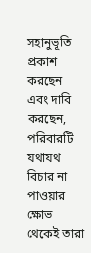সহানুভূতি প্রকাশ করছেন এবং দাবি করছেন, পরিবারটি যথাযথ বিচার না পাওয়ার ক্ষোভ থেকেই তারা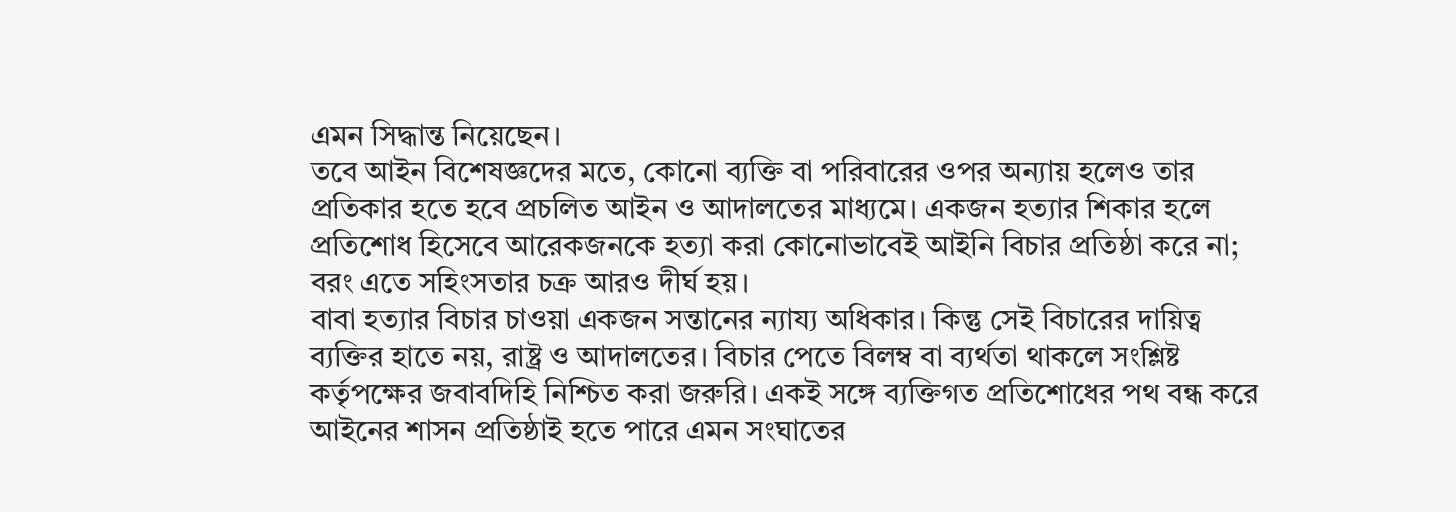এমন সিদ্ধান্ত নিয়েছেন।
তবে আইন বিশেষজ্ঞদের মতে, কোনো ব্যক্তি বা পরিবারের ওপর অন্যায় হলেও তার প্রতিকার হতে হবে প্রচলিত আইন ও আদালতের মাধ্যমে। একজন হত্যার শিকার হলে প্রতিশোধ হিসেবে আরেকজনকে হত্যা করা কোনোভাবেই আইনি বিচার প্রতিষ্ঠা করে না; বরং এতে সহিংসতার চক্র আরও দীর্ঘ হয়।
বাবা হত্যার বিচার চাওয়া একজন সন্তানের ন্যায্য অধিকার। কিন্তু সেই বিচারের দায়িত্ব ব্যক্তির হাতে নয়, রাষ্ট্র ও আদালতের। বিচার পেতে বিলম্ব বা ব্যর্থতা থাকলে সংশ্লিষ্ট কর্তৃপক্ষের জবাবদিহি নিশ্চিত করা জরুরি। একই সঙ্গে ব্যক্তিগত প্রতিশোধের পথ বন্ধ করে আইনের শাসন প্রতিষ্ঠাই হতে পারে এমন সংঘাতের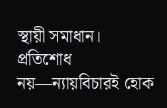স্থায়ী সমাধান।
প্রতিশোধ নয়—ন্যায়বিচারই হোক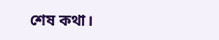শেষ কথা।